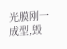光膜刚一成型,毁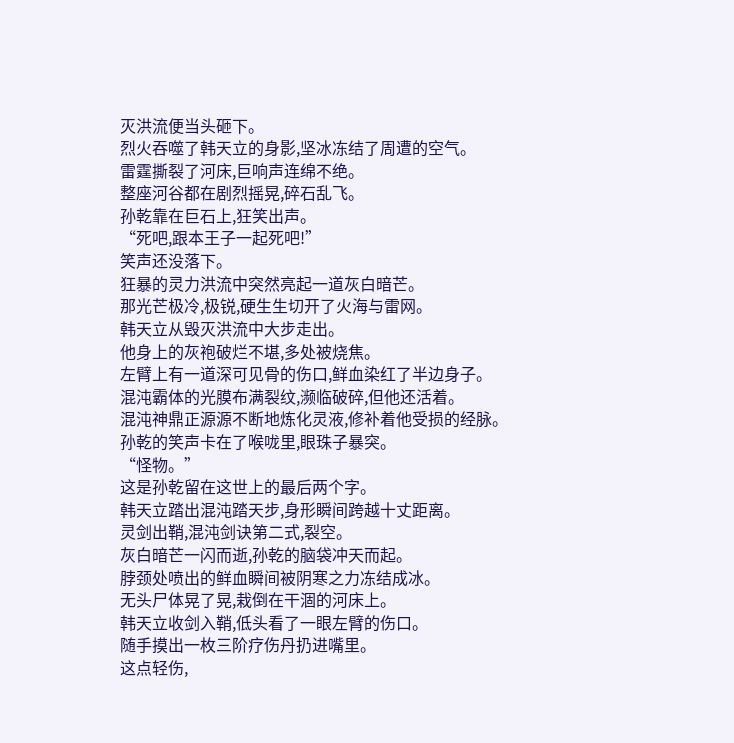灭洪流便当头砸下。
烈火吞噬了韩天立的身影,坚冰冻结了周遭的空气。
雷霆撕裂了河床,巨响声连绵不绝。
整座河谷都在剧烈摇晃,碎石乱飞。
孙乾靠在巨石上,狂笑出声。
“死吧,跟本王子一起死吧!”
笑声还没落下。
狂暴的灵力洪流中突然亮起一道灰白暗芒。
那光芒极冷,极锐,硬生生切开了火海与雷网。
韩天立从毁灭洪流中大步走出。
他身上的灰袍破烂不堪,多处被烧焦。
左臂上有一道深可见骨的伤口,鲜血染红了半边身子。
混沌霸体的光膜布满裂纹,濒临破碎,但他还活着。
混沌神鼎正源源不断地炼化灵液,修补着他受损的经脉。
孙乾的笑声卡在了喉咙里,眼珠子暴突。
“怪物。”
这是孙乾留在这世上的最后两个字。
韩天立踏出混沌踏天步,身形瞬间跨越十丈距离。
灵剑出鞘,混沌剑诀第二式,裂空。
灰白暗芒一闪而逝,孙乾的脑袋冲天而起。
脖颈处喷出的鲜血瞬间被阴寒之力冻结成冰。
无头尸体晃了晃,栽倒在干涸的河床上。
韩天立收剑入鞘,低头看了一眼左臂的伤口。
随手摸出一枚三阶疗伤丹扔进嘴里。
这点轻伤,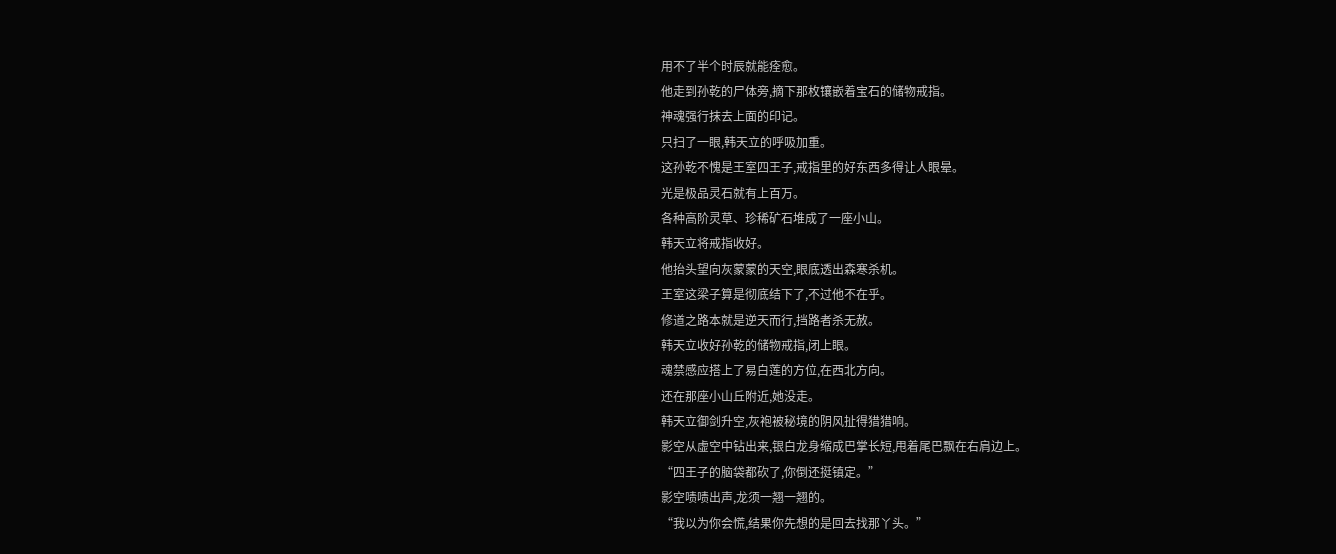用不了半个时辰就能痊愈。
他走到孙乾的尸体旁,摘下那枚镶嵌着宝石的储物戒指。
神魂强行抹去上面的印记。
只扫了一眼,韩天立的呼吸加重。
这孙乾不愧是王室四王子,戒指里的好东西多得让人眼晕。
光是极品灵石就有上百万。
各种高阶灵草、珍稀矿石堆成了一座小山。
韩天立将戒指收好。
他抬头望向灰蒙蒙的天空,眼底透出森寒杀机。
王室这梁子算是彻底结下了,不过他不在乎。
修道之路本就是逆天而行,挡路者杀无赦。
韩天立收好孙乾的储物戒指,闭上眼。
魂禁感应搭上了易白莲的方位,在西北方向。
还在那座小山丘附近,她没走。
韩天立御剑升空,灰袍被秘境的阴风扯得猎猎响。
影空从虚空中钻出来,银白龙身缩成巴掌长短,甩着尾巴飘在右肩边上。
“四王子的脑袋都砍了,你倒还挺镇定。”
影空啧啧出声,龙须一翘一翘的。
“我以为你会慌,结果你先想的是回去找那丫头。”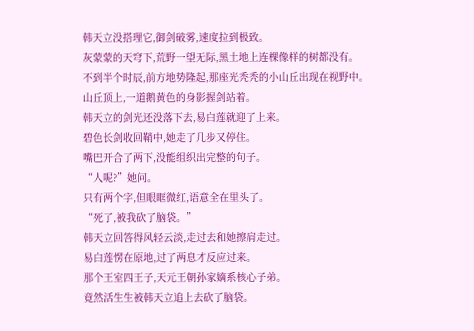韩天立没搭理它,御剑破雾,速度拉到极致。
灰蒙蒙的天穹下,荒野一望无际,黑土地上连棵像样的树都没有。
不到半个时辰,前方地势隆起,那座光秃秃的小山丘出现在视野中。
山丘顶上,一道鹅黄色的身影握剑站着。
韩天立的剑光还没落下去,易白莲就迎了上来。
碧色长剑收回鞘中,她走了几步又停住。
嘴巴开合了两下,没能组织出完整的句子。
“人呢?”她问。
只有两个字,但眼眶微红,语意全在里头了。
“死了,被我砍了脑袋。”
韩天立回答得风轻云淡,走过去和她擦肩走过。
易白莲愣在原地,过了两息才反应过来。
那个王室四王子,天元王朝孙家嫡系核心子弟。
竟然活生生被韩天立追上去砍了脑袋。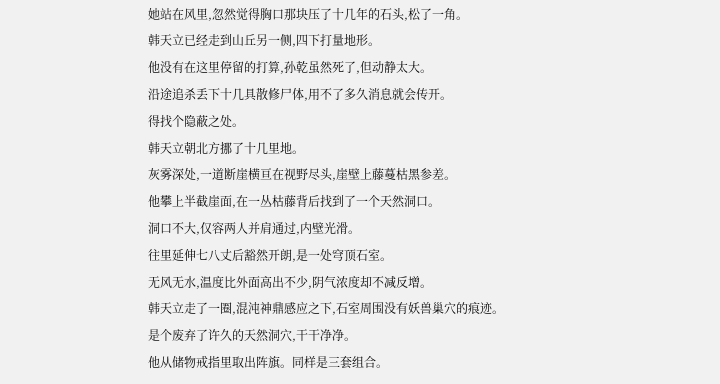她站在风里,忽然觉得胸口那块压了十几年的石头,松了一角。
韩天立已经走到山丘另一侧,四下打量地形。
他没有在这里停留的打算,孙乾虽然死了,但动静太大。
沿途追杀丢下十几具散修尸体,用不了多久消息就会传开。
得找个隐蔽之处。
韩天立朝北方挪了十几里地。
灰雾深处,一道断崖横亘在视野尽头,崖壁上藤蔓枯黑参差。
他攀上半截崖面,在一丛枯藤背后找到了一个天然洞口。
洞口不大,仅容两人并肩通过,内壁光滑。
往里延伸七八丈后豁然开朗,是一处穹顶石室。
无风无水,温度比外面高出不少,阴气浓度却不减反增。
韩天立走了一圈,混沌神鼎感应之下,石室周围没有妖兽巢穴的痕迹。
是个废弃了许久的天然洞穴,干干净净。
他从储物戒指里取出阵旗。同样是三套组合。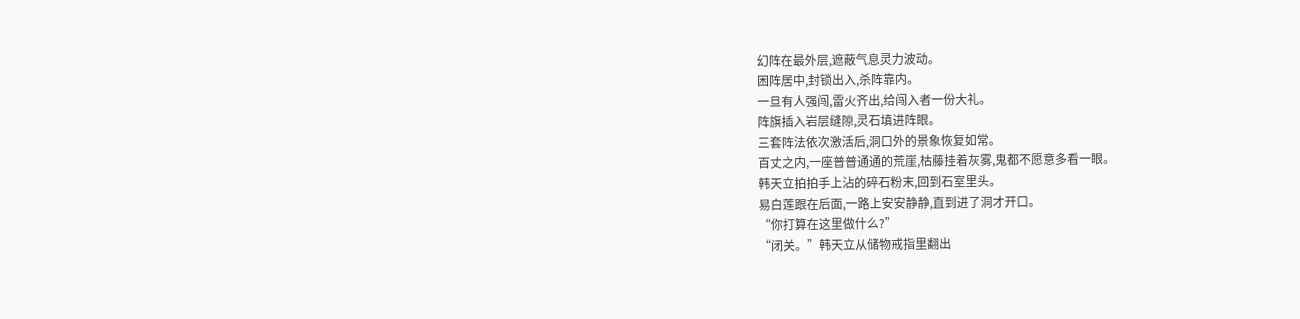幻阵在最外层,遮蔽气息灵力波动。
困阵居中,封锁出入,杀阵靠内。
一旦有人强闯,雷火齐出,给闯入者一份大礼。
阵旗插入岩层缝隙,灵石填进阵眼。
三套阵法依次激活后,洞口外的景象恢复如常。
百丈之内,一座普普通通的荒崖,枯藤挂着灰雾,鬼都不愿意多看一眼。
韩天立拍拍手上沾的碎石粉末,回到石室里头。
易白莲跟在后面,一路上安安静静,直到进了洞才开口。
“你打算在这里做什么?”
“闭关。”韩天立从储物戒指里翻出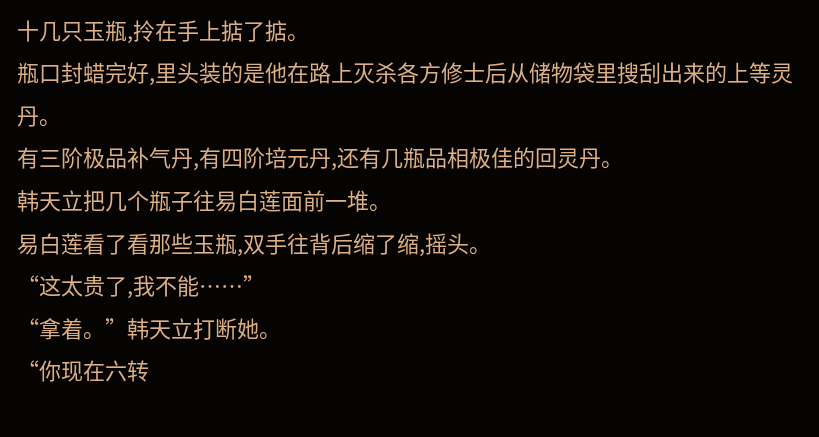十几只玉瓶,拎在手上掂了掂。
瓶口封蜡完好,里头装的是他在路上灭杀各方修士后从储物袋里搜刮出来的上等灵丹。
有三阶极品补气丹,有四阶培元丹,还有几瓶品相极佳的回灵丹。
韩天立把几个瓶子往易白莲面前一堆。
易白莲看了看那些玉瓶,双手往背后缩了缩,摇头。
“这太贵了,我不能……”
“拿着。”韩天立打断她。
“你现在六转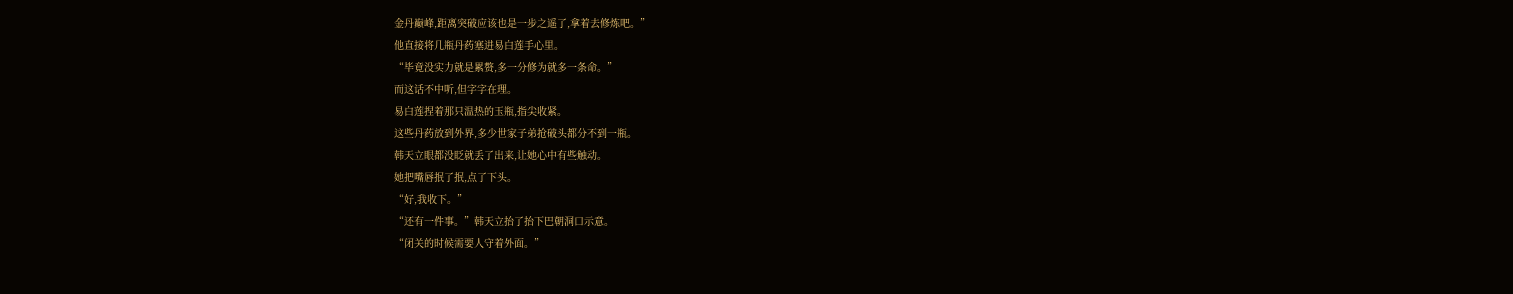金丹巅峰,距离突破应该也是一步之遥了,拿着去修炼吧。”
他直接将几瓶丹药塞进易白莲手心里。
“毕竟没实力就是累赘,多一分修为就多一条命。”
而这话不中听,但字字在理。
易白莲捏着那只温热的玉瓶,指尖收紧。
这些丹药放到外界,多少世家子弟抢破头都分不到一瓶。
韩天立眼都没眨就丢了出来,让她心中有些触动。
她把嘴唇抿了抿,点了下头。
“好,我收下。”
“还有一件事。”韩天立抬了抬下巴朝洞口示意。
“闭关的时候需要人守着外面。”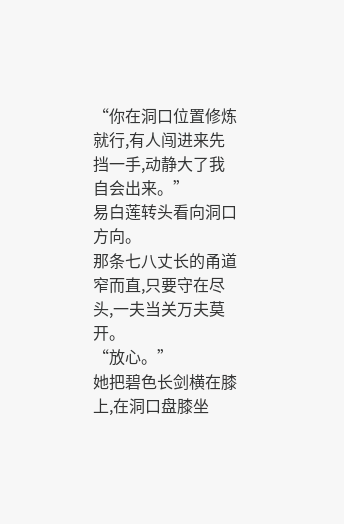“你在洞口位置修炼就行,有人闯进来先挡一手,动静大了我自会出来。”
易白莲转头看向洞口方向。
那条七八丈长的甬道窄而直,只要守在尽头,一夫当关万夫莫开。
“放心。”
她把碧色长剑横在膝上,在洞口盘膝坐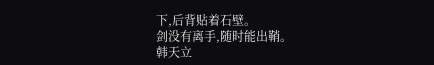下,后背贴着石壁。
剑没有离手,随时能出鞘。
韩天立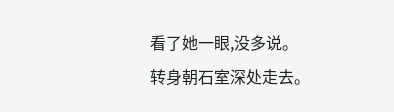看了她一眼,没多说。
转身朝石室深处走去。